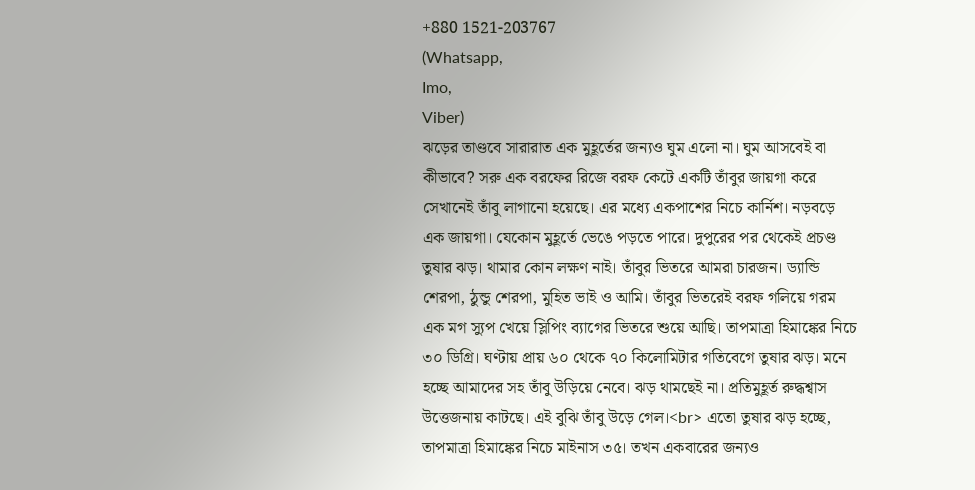+880 1521-203767
(Whatsapp,
Imo,
Viber)
ঝড়ের তাণ্ডবে সারারাত এক মুহূর্তের জন্যও ঘুম এলো না। ঘুম আসবেই বা কীভাবে? সরু এক বরফের রিজে বরফ কেটে একটি তাঁবুর জায়গা করে সেখানেই তাঁবু লাগানো হয়েছে। এর মধ্যে একপাশের নিচে কার্নিশ। নড়বড়ে এক জায়গা। যেকোন মুহূর্তে ভেঙে পড়তে পারে। দুপুরের পর থেকেই প্রচণ্ড তুষার ঝড়। থামার কোন লক্ষণ নাই। তাঁবুর ভিতরে আমরা চারজন। ড্যান্ডি শেরপা, ঠুন্ডু শেরপা, মুহিত ভাই ও আমি। তাঁবুর ভিতরেই বরফ গলিয়ে গরম এক মগ স্যুপ খেয়ে স্লিপিং ব্যাগের ভিতরে শুয়ে আছি। তাপমাত্রা হিমাঙ্কের নিচে ৩০ ডিগ্রি। ঘণ্টায় প্রায় ৬০ থেকে ৭০ কিলোমিটার গতিবেগে তুষার ঝড়। মনে হচ্ছে আমাদের সহ তাঁবু উড়িয়ে নেবে। ঝড় থামছেই না। প্রতিমুহূর্ত রুদ্ধশ্বাস উত্তেজনায় কাটছে। এই বুঝি তাঁবু উড়ে গেল।<br> এতো তুষার ঝড় হচ্ছে, তাপমাত্রা হিমাঙ্কের নিচে মাইনাস ৩৫। তখন একবারের জন্যও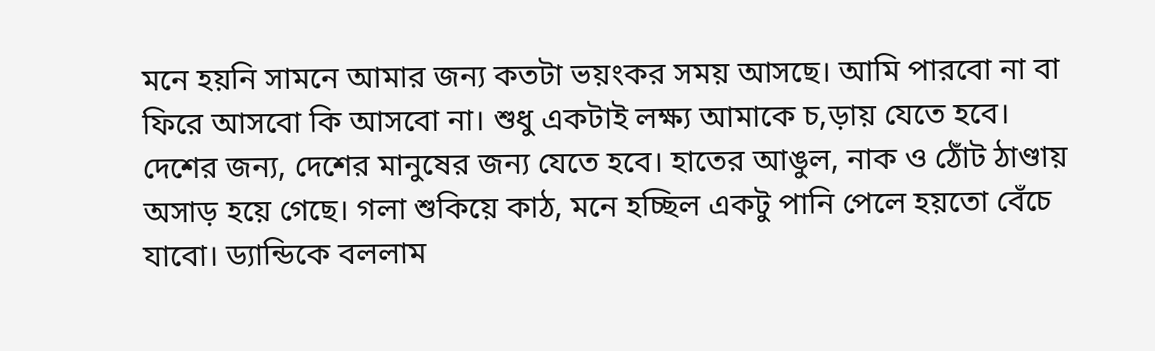মনে হয়নি সামনে আমার জন্য কতটা ভয়ংকর সময় আসছে। আমি পারবো না বা ফিরে আসবো কি আসবো না। শুধু একটাই লক্ষ্য আমাকে চ‚ড়ায় যেতে হবে। দেশের জন্য, দেশের মানুষের জন্য যেতে হবে। হাতের আঙুল, নাক ও ঠোঁট ঠাণ্ডায় অসাড় হয়ে গেছে। গলা শুকিয়ে কাঠ, মনে হচ্ছিল একটু পানি পেলে হয়তো বেঁচে যাবো। ড্যান্ডিকে বললাম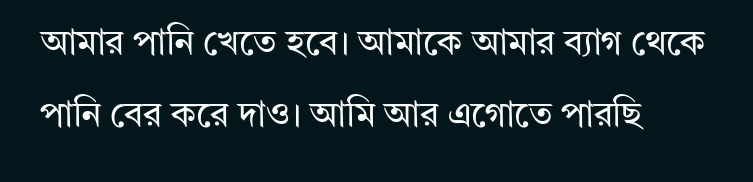আমার পানি খেতে হবে। আমাকে আমার ব্যাগ থেকে পানি বের করে দাও। আমি আর এগোতে পারছি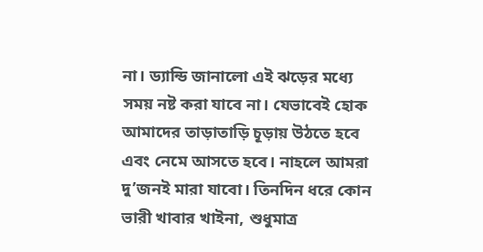না। ড্যান্ডি জানালো এই ঝড়ের মধ্যে সময় নষ্ট করা যাবে না। যেভাবেই হোক আমাদের তাড়াতাড়ি চূড়ায় উঠতে হবে এবং নেমে আসতে হবে। নাহলে আমরা দু’জনই মারা যাবো। তিনদিন ধরে কোন ভারী খাবার খাইনা, শুধুমাত্র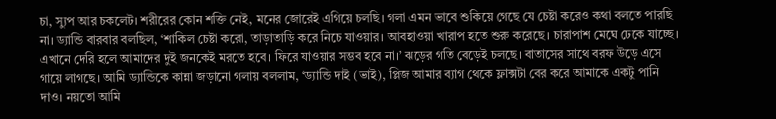চা, স্যুপ আর চকলেট। শরীরের কোন শক্তি নেই, মনের জোরেই এগিয়ে চলছি। গলা এমন ভাবে শুকিয়ে গেছে যে চেষ্টা করেও কথা বলতে পারছি না। ড্যান্ডি বারবার বলছিল, ‘শাকিল চেষ্টা করো, তাড়াতাড়ি করে নিচে যাওয়ার। আবহাওয়া খারাপ হতে শুরু করেছে। চারাপাশ মেঘে ঢেকে যাচ্ছে। এখানে দেরি হলে আমাদের দুই জনকেই মরতে হবে। ফিরে যাওয়ার সম্ভব হবে না।’ ঝড়ের গতি বেড়েই চলছে। বাতাসের সাথে বরফ উড়ে এসে গায়ে লাগছে। আমি ড্যান্ডিকে কান্না জড়ানো গলায় বললাম, ‘ড্যান্ডি দাই (ভাই), প্লিজ আমার ব্যাগ থেকে ফ্লাক্সটা বের করে আমাকে একটু পানি দাও। নয়তো আমি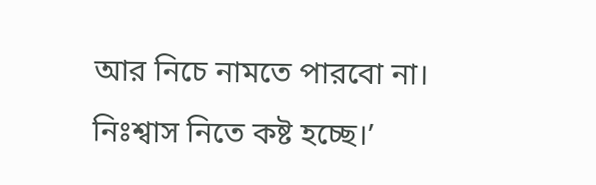আর নিচে নামতে পারবো না। নিঃশ্বাস নিতে কষ্ট হচ্ছে।’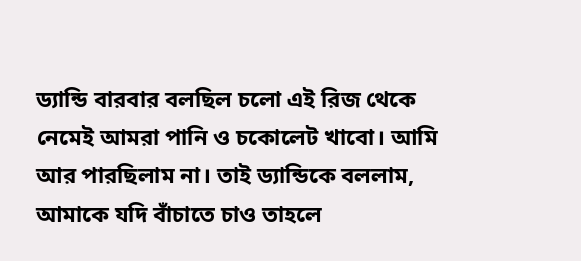ড্যান্ডি বারবার বলছিল চলো এই রিজ থেকে নেমেই আমরা পানি ও চকোলেট খাবো। আমি আর পারছিলাম না। তাই ড্যান্ডিকে বললাম, আমাকে যদি বাঁচাতে চাও তাহলে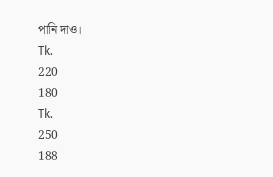পানি দাও।
Tk.
220
180
Tk.
250
188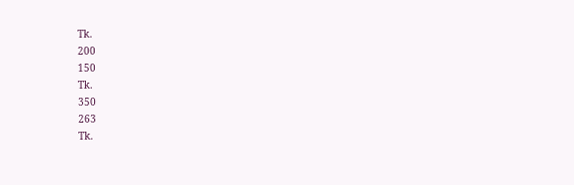Tk.
200
150
Tk.
350
263
Tk.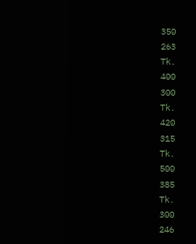350
263
Tk.
400
300
Tk.
420
315
Tk.
500
385
Tk.
300
246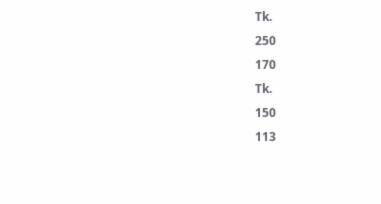Tk.
250
170
Tk.
150
113